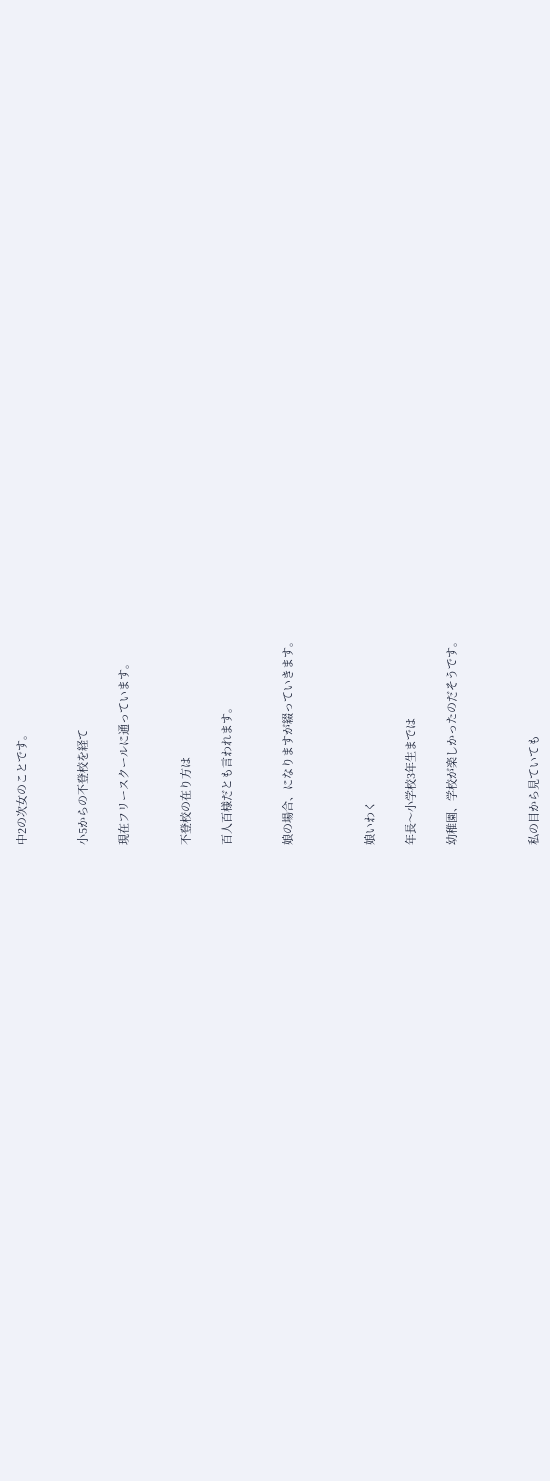中2の次女のことです。


小5からの不登校を経て

現在フリースクールに通っています。


不登校の在り方は

百人百様だとも言われます。


娘の場合、になりますが綴っていきます。



娘いわく

年長〜小学校3年生までは

幼稚園、学校が楽しかったのだそうです。



私の目から見ていても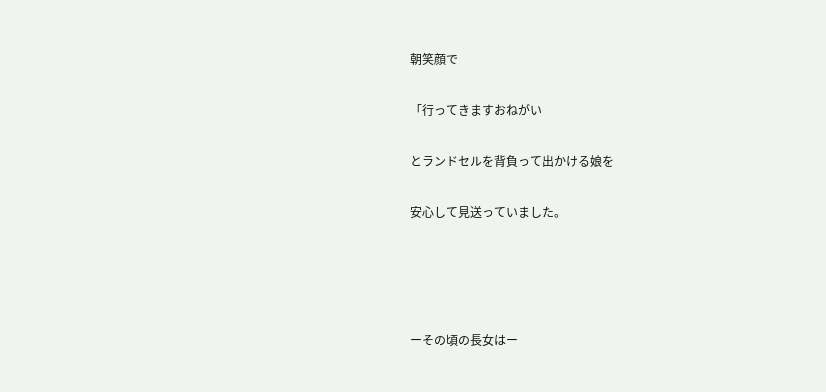朝笑顔で

「行ってきますおねがい

とランドセルを背負って出かける娘を

安心して見送っていました。




ーその頃の長女はー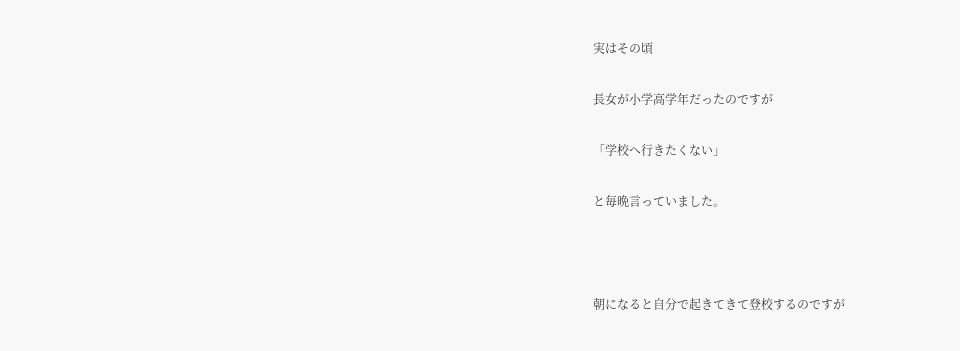実はその頃

長女が小学高学年だったのですが

「学校へ行きたくない」

と毎晩言っていました。



朝になると自分で起きてきて登校するのですが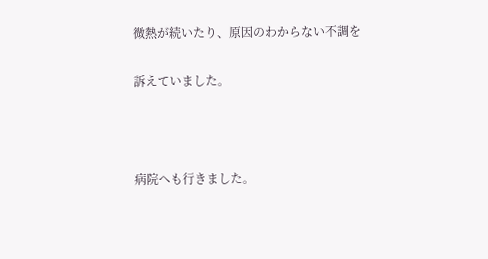微熱が続いたり、原因のわからない不調を

訴えていました。



病院へも行きました。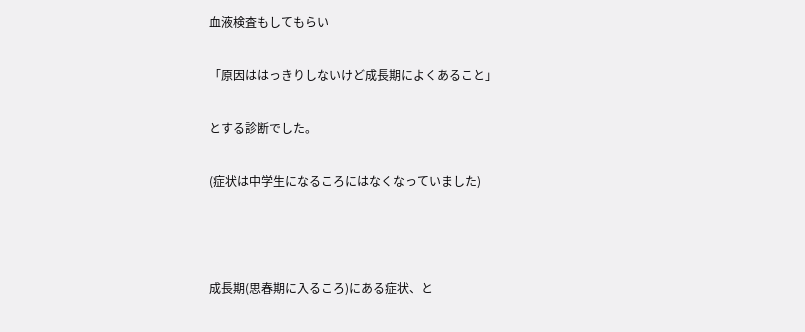血液検査もしてもらい

「原因ははっきりしないけど成長期によくあること」

とする診断でした。

(症状は中学生になるころにはなくなっていました)



成長期(思春期に入るころ)にある症状、と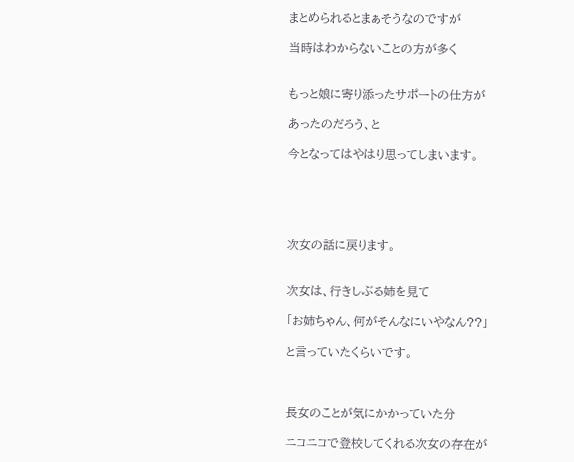まとめられるとまぁそうなのですが

当時はわからないことの方が多く


もっと娘に寄り添ったサポートの仕方が

あったのだろう、と

今となってはやはり思ってしまいます。





次女の話に戻ります。


次女は、行きしぶる姉を見て

「お姉ちゃん、何がそんなにいやなん??」

と言っていたくらいです。



長女のことが気にかかっていた分

ニコニコで登校してくれる次女の存在が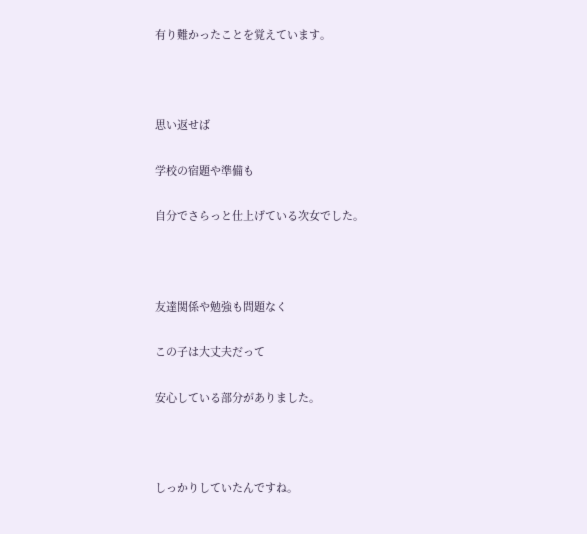有り難かったことを覚えています。



思い返せば

学校の宿題や準備も

自分でさらっと仕上げている次女でした。



友達関係や勉強も問題なく

この子は大丈夫だって

安心している部分がありました。



しっかりしていたんですね。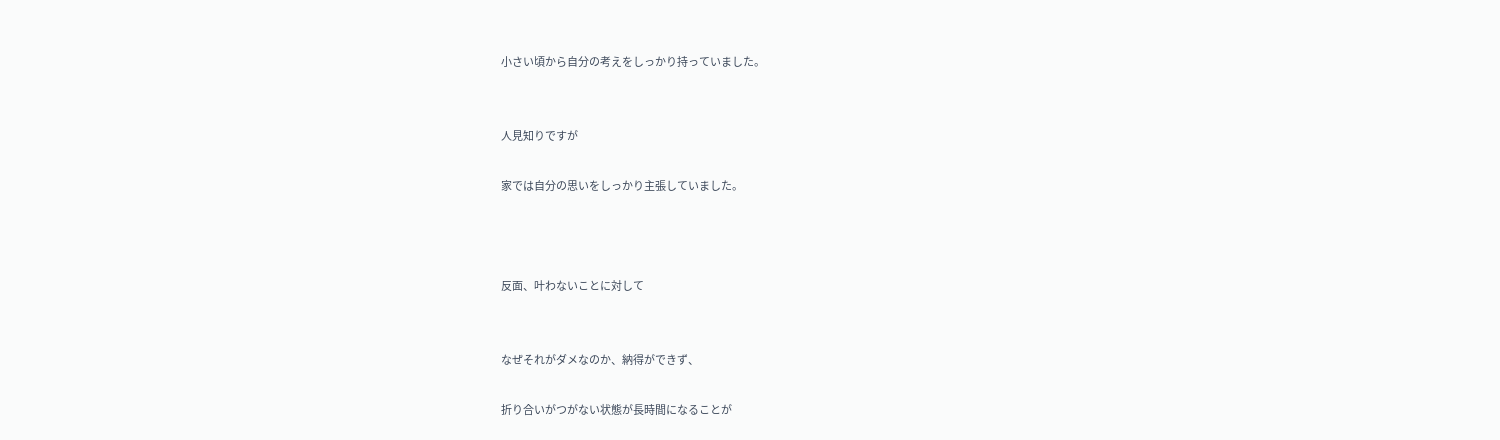小さい頃から自分の考えをしっかり持っていました。


人見知りですが

家では自分の思いをしっかり主張していました。



反面、叶わないことに対して


なぜそれがダメなのか、納得ができず、

折り合いがつがない状態が長時間になることが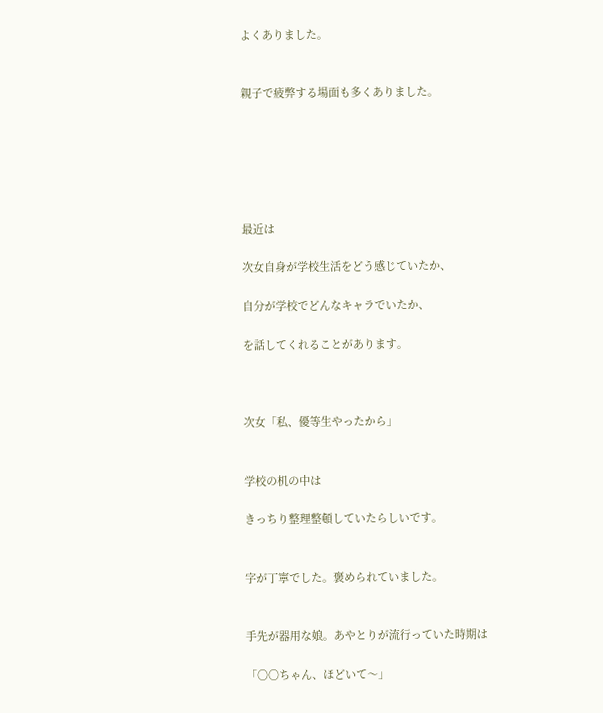よくありました。


親子で疲弊する場面も多くありました。






最近は

次女自身が学校生活をどう感じていたか、

自分が学校でどんなキャラでいたか、

を話してくれることがあります。



次女「私、優等生やったから」


学校の机の中は

きっちり整理整頓していたらしいです。


字が丁寧でした。褒められていました。


手先が器用な娘。あやとりが流行っていた時期は

「〇〇ちゃん、ほどいて〜」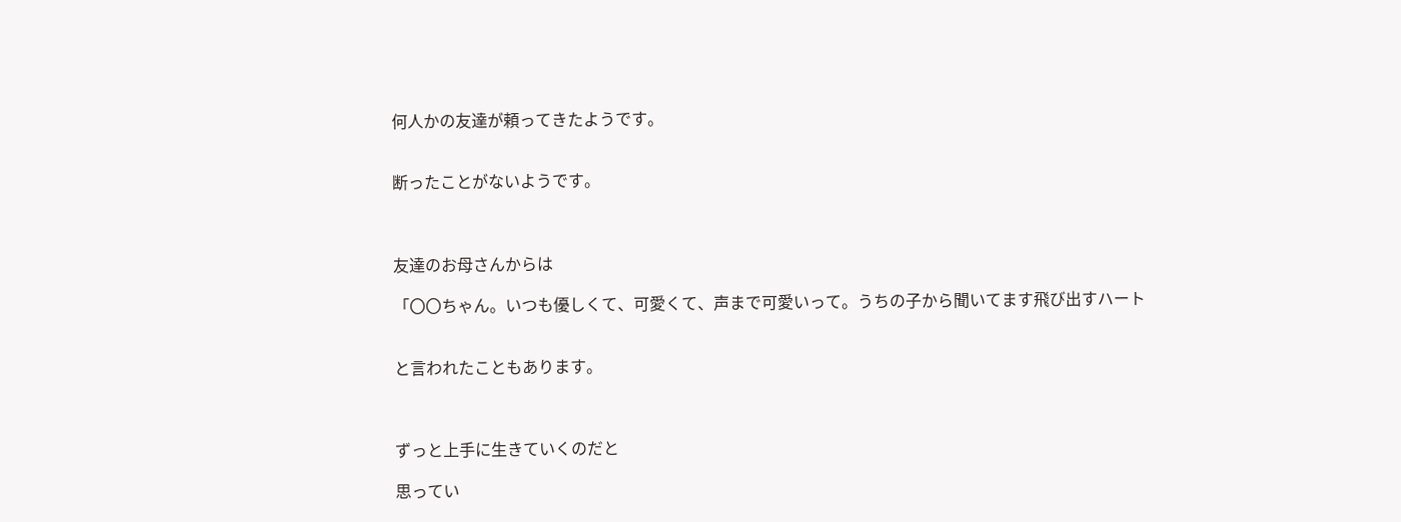何人かの友達が頼ってきたようです。


断ったことがないようです。



友達のお母さんからは

「〇〇ちゃん。いつも優しくて、可愛くて、声まで可愛いって。うちの子から聞いてます飛び出すハート


と言われたこともあります。



ずっと上手に生きていくのだと

思ってい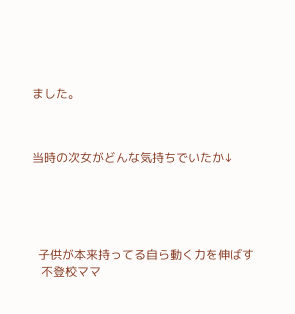ました。



当時の次女がどんな気持ちでいたか↓





  子供が本来持ってる自ら動く力を伸ばす
   不登校ママ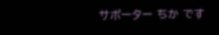サポーター ちか です